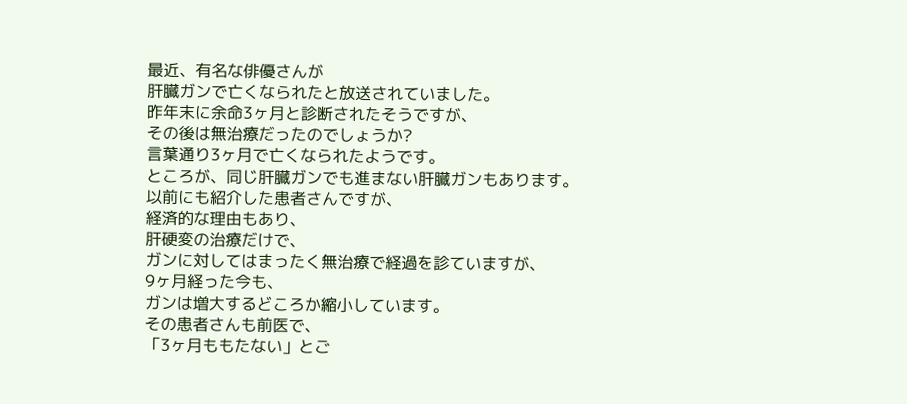最近、有名な俳優さんが
肝臓ガンで亡くなられたと放送されていました。
昨年末に余命3ヶ月と診断されたそうですが、
その後は無治療だったのでしょうか?
言葉通り3ヶ月で亡くなられたようです。
ところが、同じ肝臓ガンでも進まない肝臓ガンもあります。
以前にも紹介した患者さんですが、
経済的な理由もあり、
肝硬変の治療だけで、
ガンに対してはまったく無治療で経過を診ていますが、
9ヶ月経った今も、
ガンは増大するどころか縮小しています。
その患者さんも前医で、
「3ヶ月ももたない」とご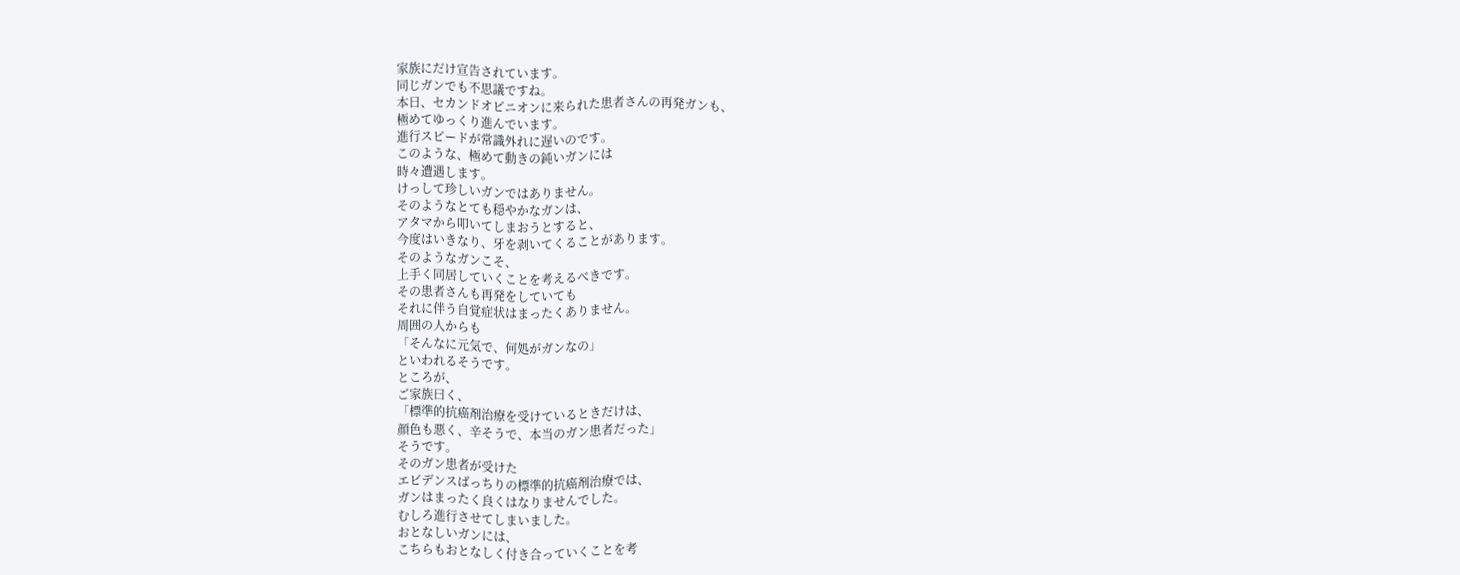家族にだけ宣告されています。
同じガンでも不思議ですね。
本日、セカンドオピニオンに来られた患者さんの再発ガンも、
極めてゆっくり進んでいます。
進行スピードが常識外れに遅いのです。
このような、極めて動きの鈍いガンには
時々遭遇します。
けっして珍しいガンではありません。
そのようなとても穏やかなガンは、
アタマから叩いてしまおうとすると、
今度はいきなり、牙を剥いてくることがあります。
そのようなガンこそ、
上手く同居していくことを考えるべきです。
その患者さんも再発をしていても
それに伴う自覚症状はまったくありません。
周囲の人からも
「そんなに元気で、何処がガンなの」
といわれるそうです。
ところが、
ご家族曰く、
「標準的抗癌剤治療を受けているときだけは、
顔色も悪く、辛そうで、本当のガン患者だった」
そうです。
そのガン患者が受けた
エビデンスばっちりの標準的抗癌剤治療では、
ガンはまったく良くはなりませんでした。
むしろ進行させてしまいました。
おとなしいガンには、
こちらもおとなしく付き合っていくことを考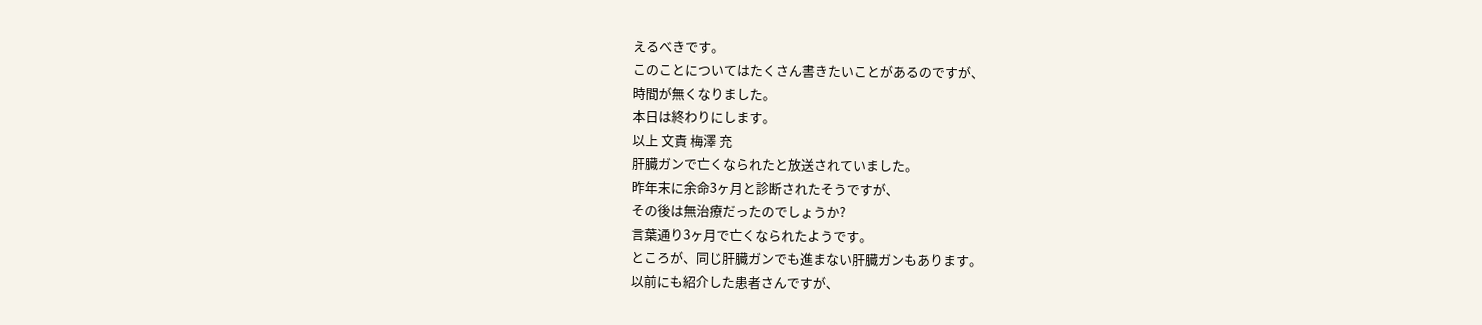えるべきです。
このことについてはたくさん書きたいことがあるのですが、
時間が無くなりました。
本日は終わりにします。
以上 文責 梅澤 充
肝臓ガンで亡くなられたと放送されていました。
昨年末に余命3ヶ月と診断されたそうですが、
その後は無治療だったのでしょうか?
言葉通り3ヶ月で亡くなられたようです。
ところが、同じ肝臓ガンでも進まない肝臓ガンもあります。
以前にも紹介した患者さんですが、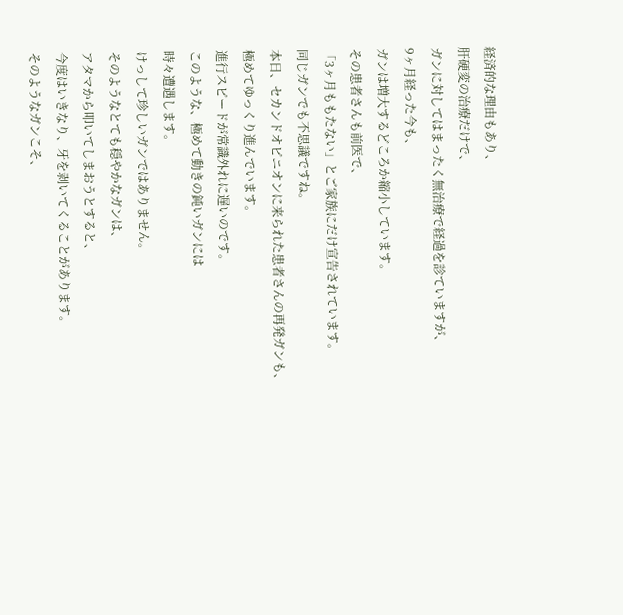経済的な理由もあり、
肝硬変の治療だけで、
ガンに対してはまったく無治療で経過を診ていますが、
9ヶ月経った今も、
ガンは増大するどころか縮小しています。
その患者さんも前医で、
「3ヶ月ももたない」とご家族にだけ宣告されています。
同じガンでも不思議ですね。
本日、セカンドオピニオンに来られた患者さんの再発ガンも、
極めてゆっくり進んでいます。
進行スピードが常識外れに遅いのです。
このような、極めて動きの鈍いガンには
時々遭遇します。
けっして珍しいガンではありません。
そのようなとても穏やかなガンは、
アタマから叩いてしまおうとすると、
今度はいきなり、牙を剥いてくることがあります。
そのようなガンこそ、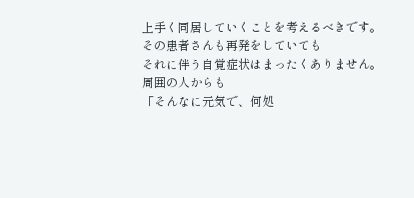上手く同居していくことを考えるべきです。
その患者さんも再発をしていても
それに伴う自覚症状はまったくありません。
周囲の人からも
「そんなに元気で、何処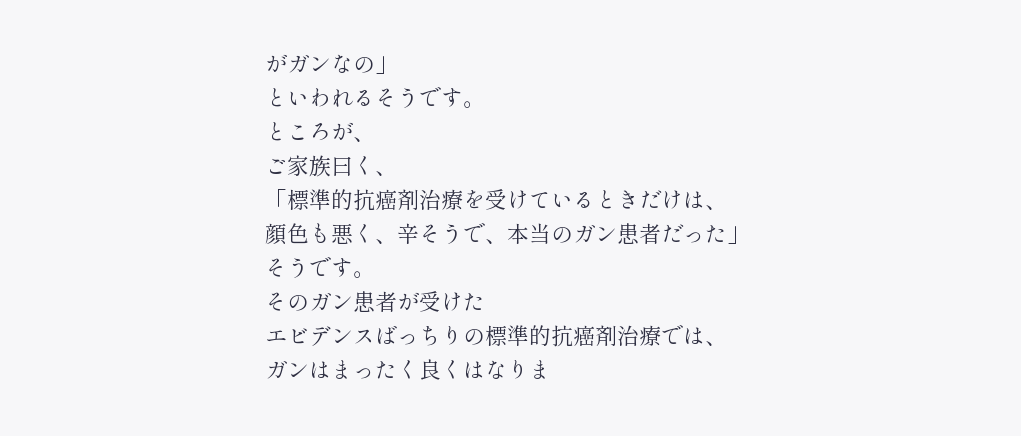がガンなの」
といわれるそうです。
ところが、
ご家族曰く、
「標準的抗癌剤治療を受けているときだけは、
顔色も悪く、辛そうで、本当のガン患者だった」
そうです。
そのガン患者が受けた
エビデンスばっちりの標準的抗癌剤治療では、
ガンはまったく良くはなりま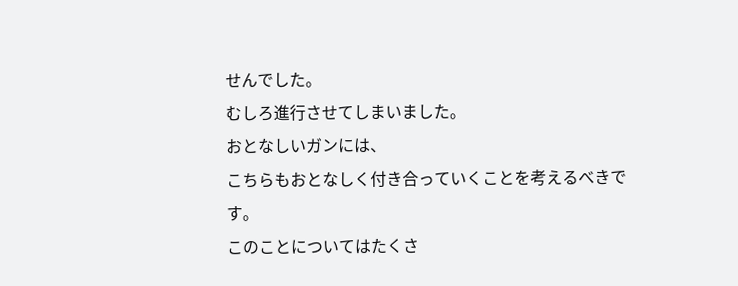せんでした。
むしろ進行させてしまいました。
おとなしいガンには、
こちらもおとなしく付き合っていくことを考えるべきです。
このことについてはたくさ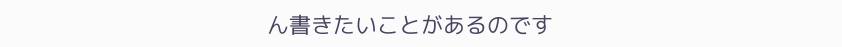ん書きたいことがあるのです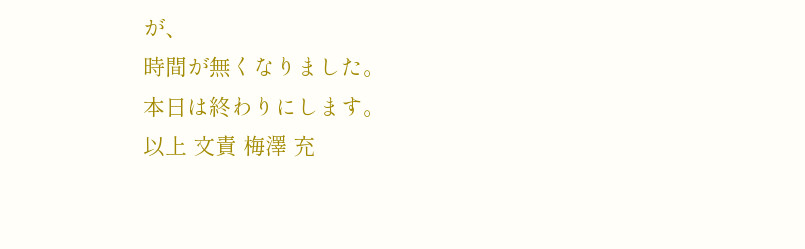が、
時間が無くなりました。
本日は終わりにします。
以上 文責 梅澤 充